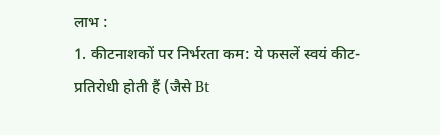लाभ :
1. कीटनाशकों पर निर्भरता कम: ये फसलें स्वयं कीट-प्रतिरोधी होती हैं (जैसे Bt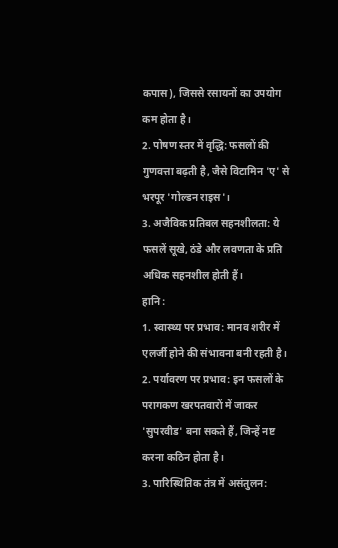कपास), जिससे रसायनों का उपयोग कम होता है।
2. पोषण स्तर में वृद्धि: फसलों की गुणवत्ता बढ़ती है, जैसे विटामिन 'ए' से भरपूर 'गोल्डन राइस'।
3. अजैविक प्रतिबल सहनशीलता: ये फसलें सूखे, ठंडे और लवणता के प्रति अधिक सहनशील होती हैं।
हानि :
1. स्वास्थ्य पर प्रभाव: मानव शरीर में एलर्जी होने की संभावना बनी रहती है।
2. पर्यावरण पर प्रभाव: इन फसलों के परागकण खरपतवारों में जाकर 'सुपरवीड' बना सकते हैं, जिन्हें नष्ट करना कठिन होता है।
3. पारिस्थितिक तंत्र में असंतुलन: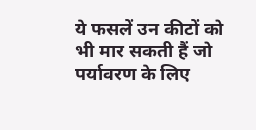ये फसलें उन कीटों को भी मार सकती हैं जो पर्यावरण के लिए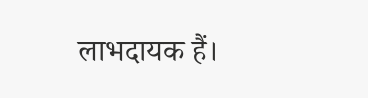लाभदायक हैं।